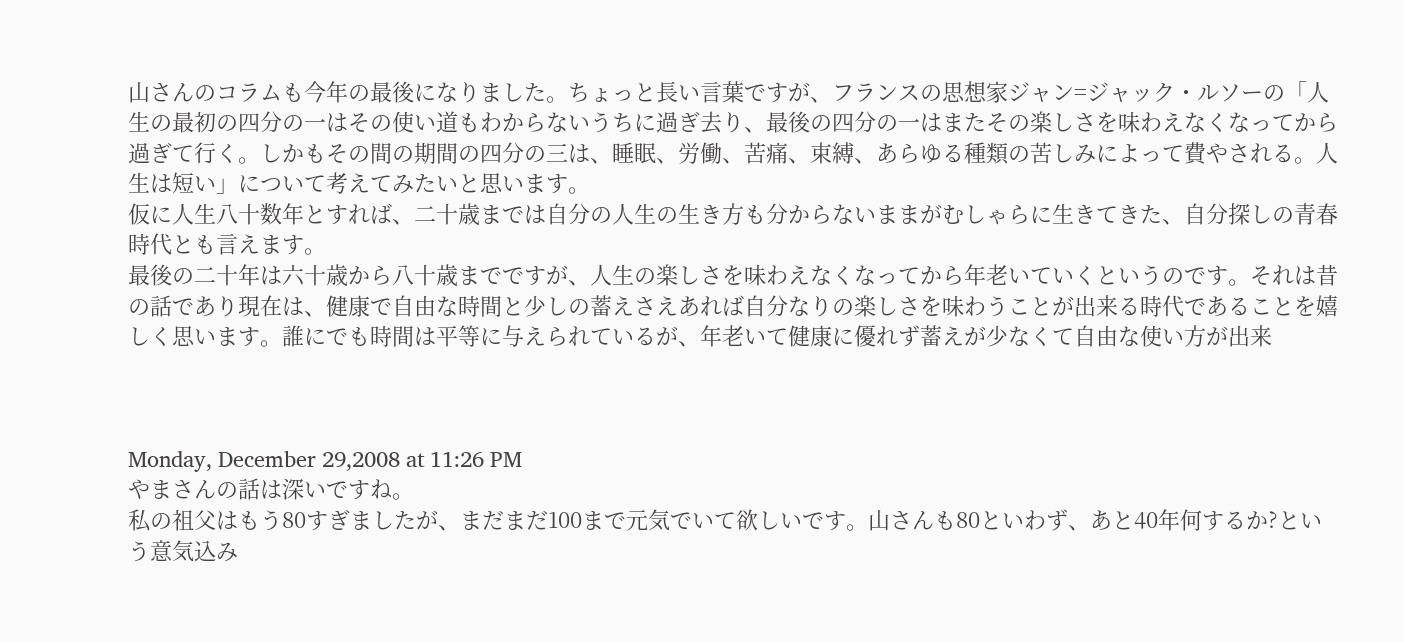山さんのコラムも今年の最後になりました。ちょっと長い言葉ですが、フランスの思想家ジャン=ジャック・ルソーの「人生の最初の四分の一はその使い道もわからないうちに過ぎ去り、最後の四分の一はまたその楽しさを味わえなくなってから過ぎて行く。しかもその間の期間の四分の三は、睡眠、労働、苦痛、束縛、あらゆる種類の苦しみによって費やされる。人生は短い」について考えてみたいと思います。
仮に人生八十数年とすれば、二十歳までは自分の人生の生き方も分からないままがむしゃらに生きてきた、自分探しの青春時代とも言えます。
最後の二十年は六十歳から八十歳までですが、人生の楽しさを味わえなくなってから年老いていくというのです。それは昔の話であり現在は、健康で自由な時間と少しの蓄えさえあれば自分なりの楽しさを味わうことが出来る時代であることを嬉しく思います。誰にでも時間は平等に与えられているが、年老いて健康に優れず蓄えが少なくて自由な使い方が出来



Monday, December 29,2008 at 11:26 PM
やまさんの話は深いですね。
私の祖父はもう80すぎましたが、まだまだ100まで元気でいて欲しいです。山さんも80といわず、あと40年何するか?という意気込み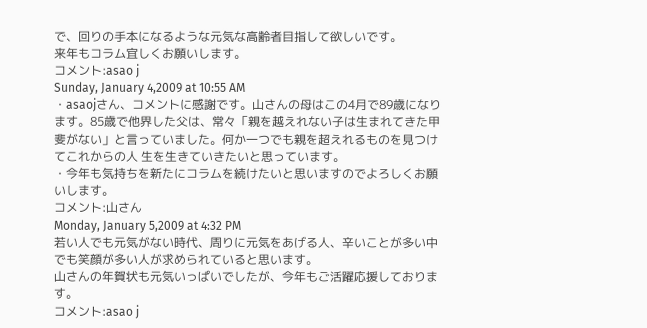で、回りの手本になるような元気な高齢者目指して欲しいです。
来年もコラム宜しくお願いします。
コメント:asao j
Sunday, January 4,2009 at 10:55 AM
・asaojさん、コメントに感謝です。山さんの母はこの4月で89歳になります。85歳で他界した父は、常々「親を越えれない子は生まれてきた甲斐がない」と言っていました。何か一つでも親を超えれるものを見つけてこれからの人 生を生きていきたいと思っています。
・今年も気持ちを新たにコラムを続けたいと思いますのでよろしくお願いします。
コメント:山さん
Monday, January 5,2009 at 4:32 PM
若い人でも元気がない時代、周りに元気をあげる人、辛いことが多い中でも笑顔が多い人が求められていると思います。
山さんの年賀状も元気いっぱいでしたが、今年もご活躍応援しております。
コメント:asao j